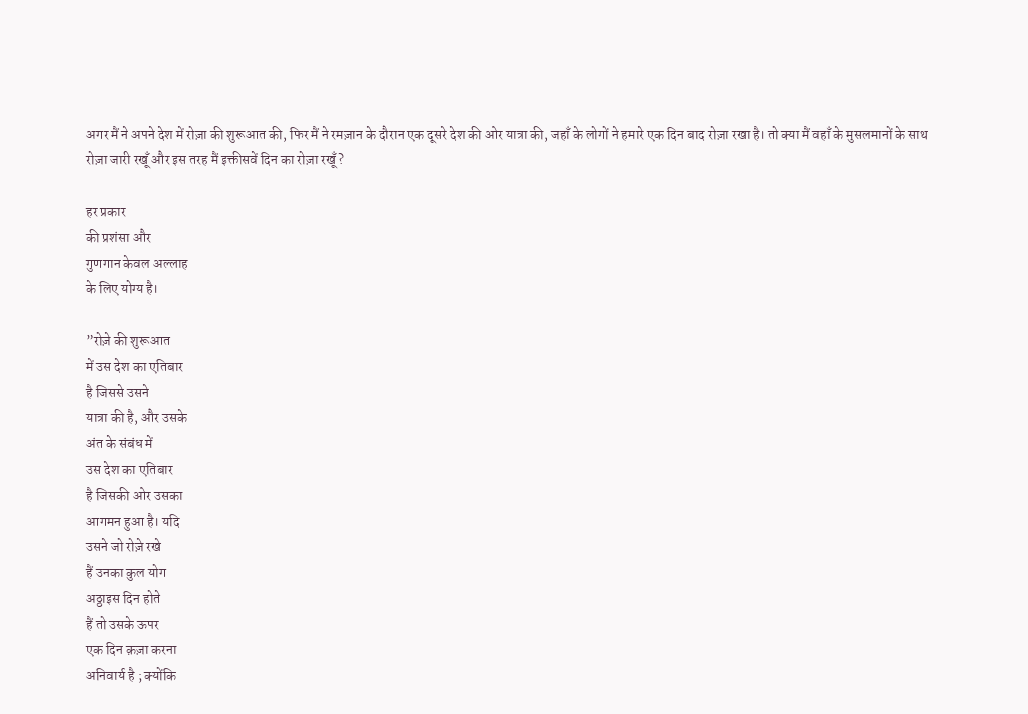अगर मैं ने अपने देश में रोज़ा की शुरूआत की, फिर मैं ने रमज़ान के दौरान एक दूसरे देश की ओर यात्रा की, जहाँ के लोगों ने हमारे एक दिन बाद रोज़ा रखा है। तो क्या मैं वहाँ के मुसलमानों के साथ रोज़ा जारी रखूँ और इस तरह मैं इक्तीसवें दिन का रोज़ा रखूँ?

हर प्रकार
की प्रशंसा और
गुणगान केवल अल्लाह
के लिए योग्य है।

”रोज़े की शुरूआत
में उस देश का एतिबार
है जिससे उसने
यात्रा की है, और उसके
अंत के संबंध में
उस देश का एतिबार
है जिसकी ओर उसका
आगमन हुआ है। यदि
उसने जो रोज़े रखे
हैं उनका कुल योग
अठ्ठाइस दिन होते
हैं तो उसके ऊपर
एक दिन क़ज़ा करना
अनिवार्य है ; क्योंकि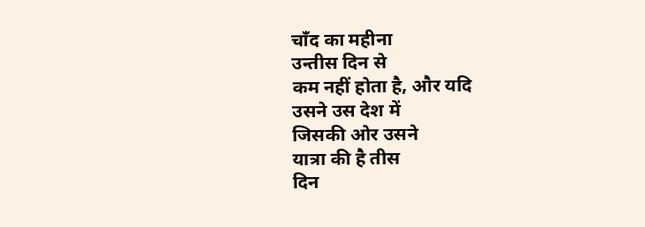चाँद का महीना
उन्तीस दिन से
कम नहीं होता है, और यदि
उसने उस देश में
जिसकी ओर उसने
यात्रा की है तीस
दिन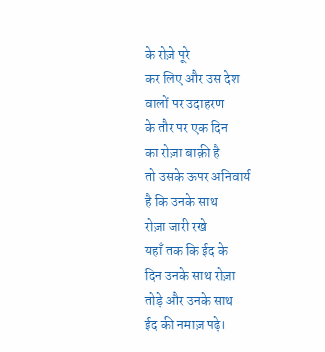के रोज़े पूरे
कर लिए और उस देश
वालों पर उदाहरण
के तौर पर एक दिन
का रोज़ा बाक़ी है
तो उसके ऊपर अनिवार्य
है कि उनके साथ
रोज़ा जारी रखे
यहाँ तक कि ईद के
दिन उनके साथ रोज़ा
तोड़े और उनके साथ
ईद की नमाज़ पढ़े।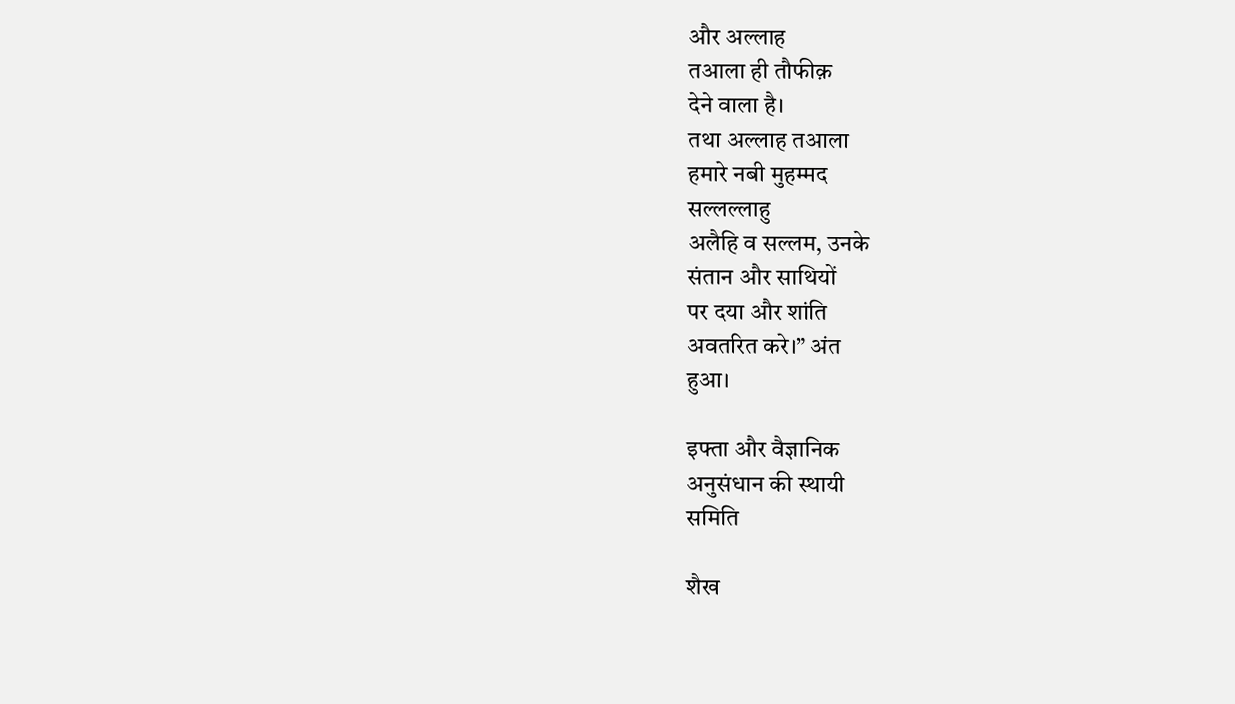और अल्लाह
तआला ही तौफीक़
देने वाला है।
तथा अल्लाह तआला
हमारे नबी मुहम्मद
सल्लल्लाहु
अलैहि व सल्लम, उनके
संतान और साथियों
पर दया और शांति
अवतरित करे।” अंत
हुआ।

इफ्ता और वैज्ञानिक
अनुसंधान की स्थायी
समिति

शैख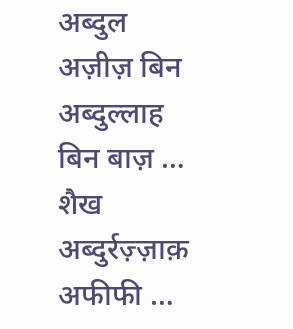अब्दुल
अज़ीज़ बिन अब्दुल्लाह
बिन बाज़ … शैख अब्दुर्रज़्ज़ाक़
अफीफी …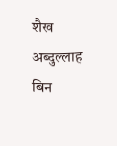शैख अब्दुल्लाह
बिन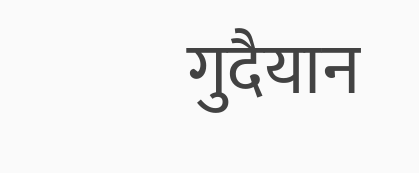गुदैयान